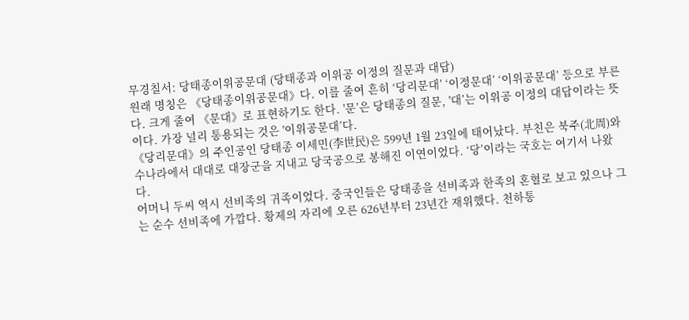무경칠서: 당태종이위공문대 (당태종과 이위공 이정의 질문과 대답)
원래 명칭은 《당태종이위공문대》다. 이를 줄여 흔히 ‘당리문대’ ‘이정문대’ ‘이위공문대’ 등으로 부른다. 크게 줄여 《문대》로 표현하기도 한다. '문’은 당태종의 질문, '대’는 이위공 이정의 대답이라는 뜻이다. 가장 널리 통용되는 것은 '이위공문대’다.
《당리문대》의 주인공인 당태종 이세민(李世民)은 599년 1월 23일에 태어났다. 부친은 북주(北周)와 수나라에서 대대로 대장군을 지내고 당국공으로 봉해진 이연이었다. ‘당’이라는 국호는 여기서 나왔다.
어머니 두씨 역시 선비족의 귀족이었다. 중국인들은 당태종을 선비족과 한족의 혼혈로 보고 있으나 그는 순수 선비족에 가깝다. 황제의 자리에 오른 626년부터 23년간 재위했다. 천하통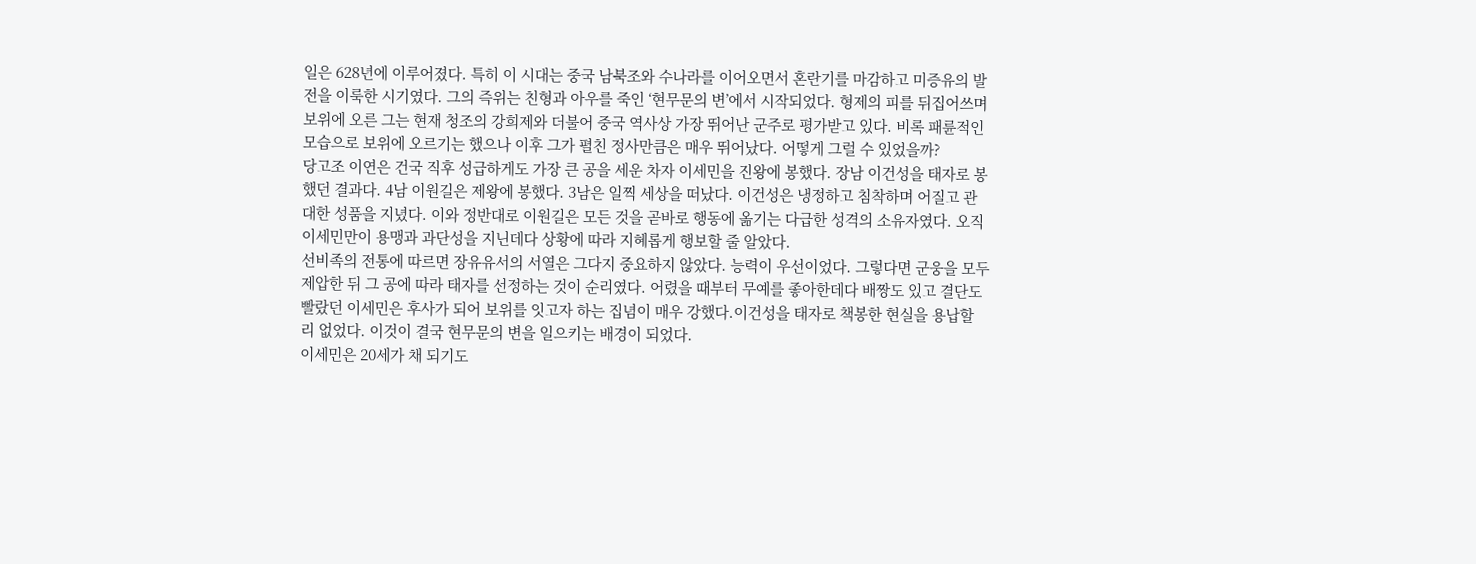일은 628년에 이루어졌다. 특히 이 시대는 중국 남북조와 수나라를 이어오면서 혼란기를 마감하고 미증유의 발전을 이룩한 시기였다. 그의 즉위는 친형과 아우를 죽인 ‘현무문의 변’에서 시작되었다. 형제의 피를 뒤집어쓰며 보위에 오른 그는 현재 청조의 강희제와 더불어 중국 역사상 가장 뛰어난 군주로 평가받고 있다. 비록 패륜적인 모습으로 보위에 오르기는 했으나 이후 그가 펼친 정사만큼은 매우 뛰어났다. 어떻게 그럴 수 있었을까?
당고조 이연은 건국 직후 성급하게도 가장 큰 공을 세운 차자 이세민을 진왕에 봉했다. 장남 이건성을 태자로 봉했던 결과다. 4남 이원길은 제왕에 봉했다. 3남은 일찍 세상을 떠났다. 이건성은 냉정하고 침착하며 어질고 관대한 성품을 지녔다. 이와 정반대로 이원길은 모든 것을 곧바로 행동에 옮기는 다급한 성격의 소유자였다. 오직 이세민만이 용맹과 과단성을 지닌데다 상황에 따라 지혜롭게 행보할 줄 알았다.
선비족의 전통에 따르면 장유유서의 서열은 그다지 중요하지 않았다. 능력이 우선이었다. 그렇다면 군웅을 모두 제압한 뒤 그 공에 따라 태자를 선정하는 것이 순리였다. 어렸을 때부터 무예를 좋아한데다 배짱도 있고 결단도 빨랐던 이세민은 후사가 되어 보위를 잇고자 하는 집념이 매우 강했다.이건성을 태자로 책봉한 현실을 용납할 리 없었다. 이것이 결국 현무문의 변을 일으키는 배경이 되었다.
이세민은 20세가 채 되기도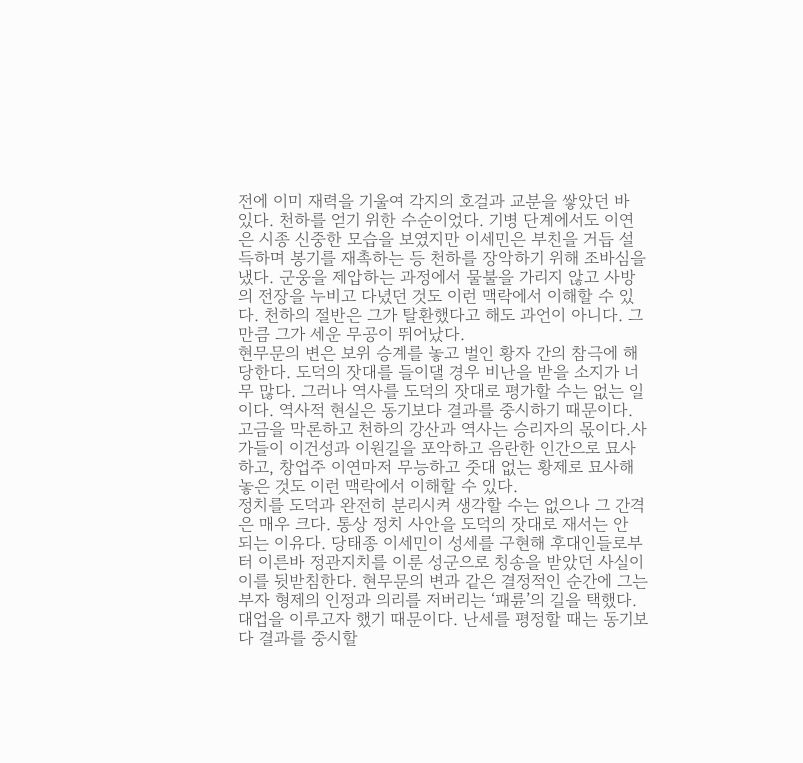전에 이미 재력을 기울여 각지의 호걸과 교분을 쌓았던 바 있다. 천하를 얻기 위한 수순이었다. 기병 단계에서도 이연은 시종 신중한 모습을 보였지만 이세민은 부친을 거듭 설득하며 봉기를 재촉하는 등 천하를 장악하기 위해 조바심을 냈다. 군웅을 제압하는 과정에서 물불을 가리지 않고 사방의 전장을 누비고 다녔던 것도 이런 맥락에서 이해할 수 있다. 천하의 절반은 그가 탈환했다고 해도 과언이 아니다. 그만큼 그가 세운 무공이 뛰어났다.
현무문의 변은 보위 승계를 놓고 벌인 황자 간의 참극에 해당한다. 도덕의 잣대를 들이댈 경우 비난을 받을 소지가 너무 많다. 그러나 역사를 도덕의 잣대로 평가할 수는 없는 일이다. 역사적 현실은 동기보다 결과를 중시하기 때문이다. 고금을 막론하고 천하의 강산과 역사는 승리자의 몫이다.사가들이 이건성과 이원길을 포악하고 음란한 인간으로 묘사하고, 창업주 이연마저 무능하고 줏대 없는 황제로 묘사해놓은 것도 이런 맥락에서 이해할 수 있다.
정치를 도덕과 완전히 분리시켜 생각할 수는 없으나 그 간격은 매우 크다. 통상 정치 사안을 도덕의 잣대로 재서는 안 되는 이유다. 당태종 이세민이 성세를 구현해 후대인들로부터 이른바 정관지치를 이룬 성군으로 칭송을 받았던 사실이 이를 뒷받침한다. 현무문의 변과 같은 결정적인 순간에 그는 부자 형제의 인정과 의리를 저버리는 ‘패륜’의 길을 택했다. 대업을 이루고자 했기 때문이다. 난세를 평정할 때는 동기보다 결과를 중시할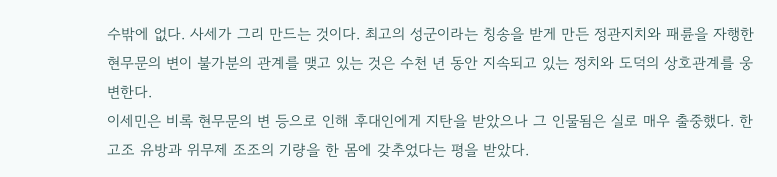수밖에 없다. 사세가 그리 만드는 것이다. 최고의 성군이라는 칭송을 받게 만든 정관지치와 패륜을 자행한 현무문의 변이 불가분의 관계를 맺고 있는 것은 수천 년 동안 지속되고 있는 정치와 도덕의 상호관계를 웅변한다.
이세민은 비록 현무문의 변 등으로 인해 후대인에게 지탄을 받았으나 그 인물됨은 실로 매우 출중했다. 한고조 유방과 위무제 조조의 기량을 한 몸에 갖추었다는 평을 받았다.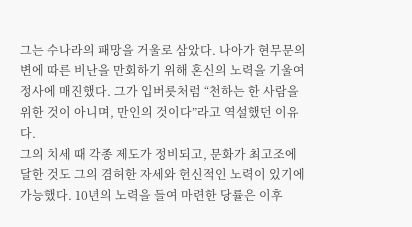그는 수나라의 패망을 거울로 삼았다. 나아가 현무문의 변에 따른 비난을 만회하기 위해 혼신의 노력을 기울여 정사에 매진했다. 그가 입버릇처럼 “천하는 한 사람을 위한 것이 아니며, 만인의 것이다”라고 역설했던 이유다.
그의 치세 때 각종 제도가 정비되고, 문화가 최고조에 달한 것도 그의 겸허한 자세와 헌신적인 노력이 있기에 가능했다. 10년의 노력을 들여 마련한 당률은 이후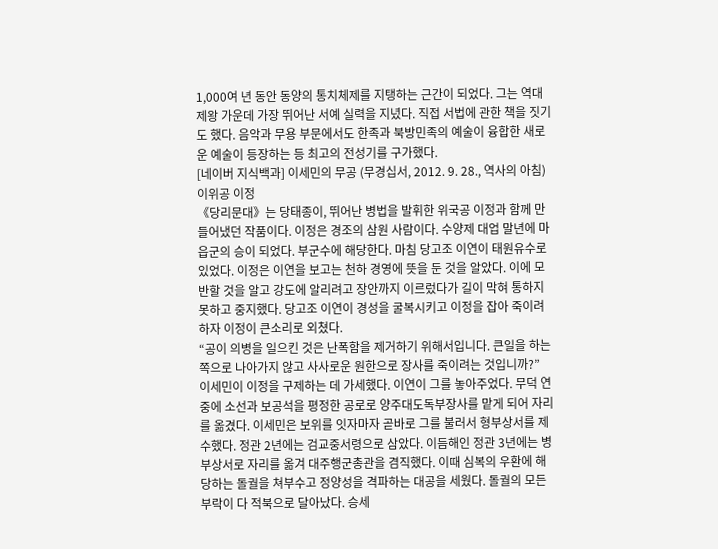1,000여 년 동안 동양의 통치체제를 지탱하는 근간이 되었다. 그는 역대 제왕 가운데 가장 뛰어난 서예 실력을 지녔다. 직접 서법에 관한 책을 짓기도 했다. 음악과 무용 부문에서도 한족과 북방민족의 예술이 융합한 새로운 예술이 등장하는 등 최고의 전성기를 구가했다.
[네이버 지식백과] 이세민의 무공 (무경십서, 2012. 9. 28., 역사의 아침)
이위공 이정
《당리문대》는 당태종이, 뛰어난 병법을 발휘한 위국공 이정과 함께 만들어냈던 작품이다. 이정은 경조의 삼원 사람이다. 수양제 대업 말년에 마읍군의 승이 되었다. 부군수에 해당한다. 마침 당고조 이연이 태원유수로 있었다. 이정은 이연을 보고는 천하 경영에 뜻을 둔 것을 알았다. 이에 모반할 것을 알고 강도에 알리려고 장안까지 이르렀다가 길이 막혀 통하지 못하고 중지했다. 당고조 이연이 경성을 굴복시키고 이정을 잡아 죽이려 하자 이정이 큰소리로 외쳤다.
“공이 의병을 일으킨 것은 난폭함을 제거하기 위해서입니다. 큰일을 하는 쪽으로 나아가지 않고 사사로운 원한으로 장사를 죽이려는 것입니까?”
이세민이 이정을 구제하는 데 가세했다. 이연이 그를 놓아주었다. 무덕 연중에 소선과 보공석을 평정한 공로로 양주대도독부장사를 맡게 되어 자리를 옮겼다. 이세민은 보위를 잇자마자 곧바로 그를 불러서 형부상서를 제수했다. 정관 2년에는 검교중서령으로 삼았다. 이듬해인 정관 3년에는 병부상서로 자리를 옮겨 대주행군총관을 겸직했다. 이때 심복의 우환에 해당하는 돌궐을 쳐부수고 정양성을 격파하는 대공을 세웠다. 돌궐의 모든 부락이 다 적북으로 달아났다. 승세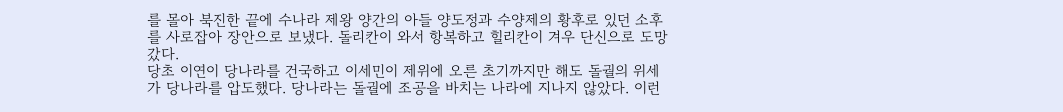를 몰아 북진한 끝에 수나라 제왕 양간의 아들 양도정과 수양제의 황후로 있던 소후를 사로잡아 장안으로 보냈다. 돌리칸이 와서 항복하고 힐리칸이 겨우 단신으로 도망갔다.
당초 이연이 당나라를 건국하고 이세민이 제위에 오른 초기까지만 해도 돌궐의 위세가 당나라를 압도했다. 당나라는 돌궐에 조공을 바치는 나라에 지나지 않았다. 이런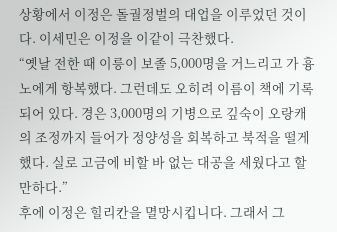상황에서 이정은 돌궐정벌의 대업을 이루었던 것이다. 이세민은 이정을 이같이 극찬했다.
“옛날 전한 때 이릉이 보졸 5,000명을 거느리고 가 흉노에게 항복했다. 그런데도 오히려 이름이 책에 기록되어 있다. 경은 3,000명의 기병으로 깊숙이 오랑캐의 조정까지 들어가 정양성을 회복하고 북적을 떨게 했다. 실로 고금에 비할 바 없는 대공을 세웠다고 할 만하다.”
후에 이정은 힐리칸을 멸망시킵니다. 그래서 그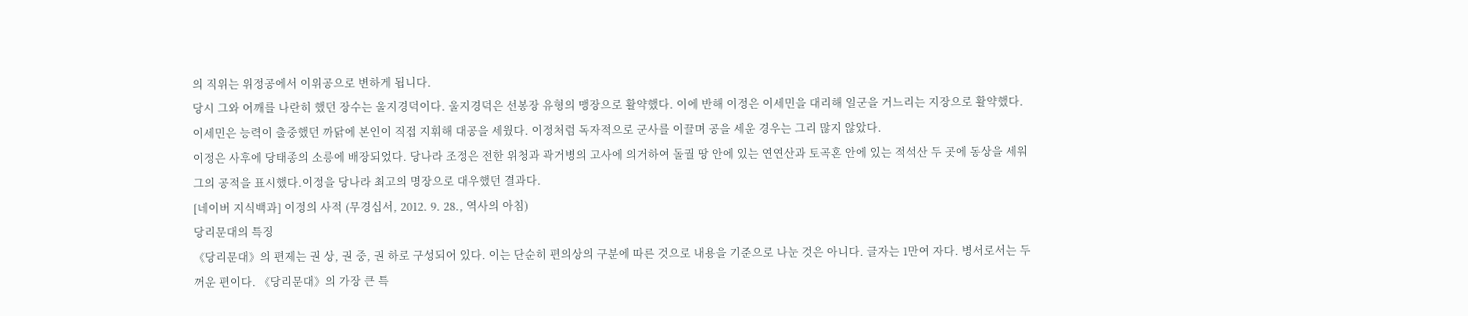의 직위는 위정공에서 이위공으로 변하게 됩니다.
당시 그와 어깨를 나란히 했던 장수는 울지경덕이다. 울지경덕은 선봉장 유형의 맹장으로 활약했다. 이에 반해 이정은 이세민을 대리해 일군을 거느리는 지장으로 활약했다. 이세민은 능력이 출중했던 까닭에 본인이 직접 지휘해 대공을 세웠다. 이정처럼 독자적으로 군사를 이끌며 공을 세운 경우는 그리 많지 않았다.
이정은 사후에 당태종의 소릉에 배장되었다. 당나라 조정은 전한 위청과 곽거병의 고사에 의거하여 돌궐 땅 안에 있는 연연산과 토곡혼 안에 있는 적석산 두 곳에 동상을 세워 그의 공적을 표시했다.이정을 당나라 최고의 명장으로 대우했던 결과다.
[네이버 지식백과] 이정의 사적 (무경십서, 2012. 9. 28., 역사의 아침)
당리문대의 특징
《당리문대》의 편제는 권 상, 권 중, 권 하로 구성되어 있다. 이는 단순히 편의상의 구분에 따른 것으로 내용을 기준으로 나눈 것은 아니다. 글자는 1만여 자다. 병서로서는 두꺼운 편이다. 《당리문대》의 가장 큰 특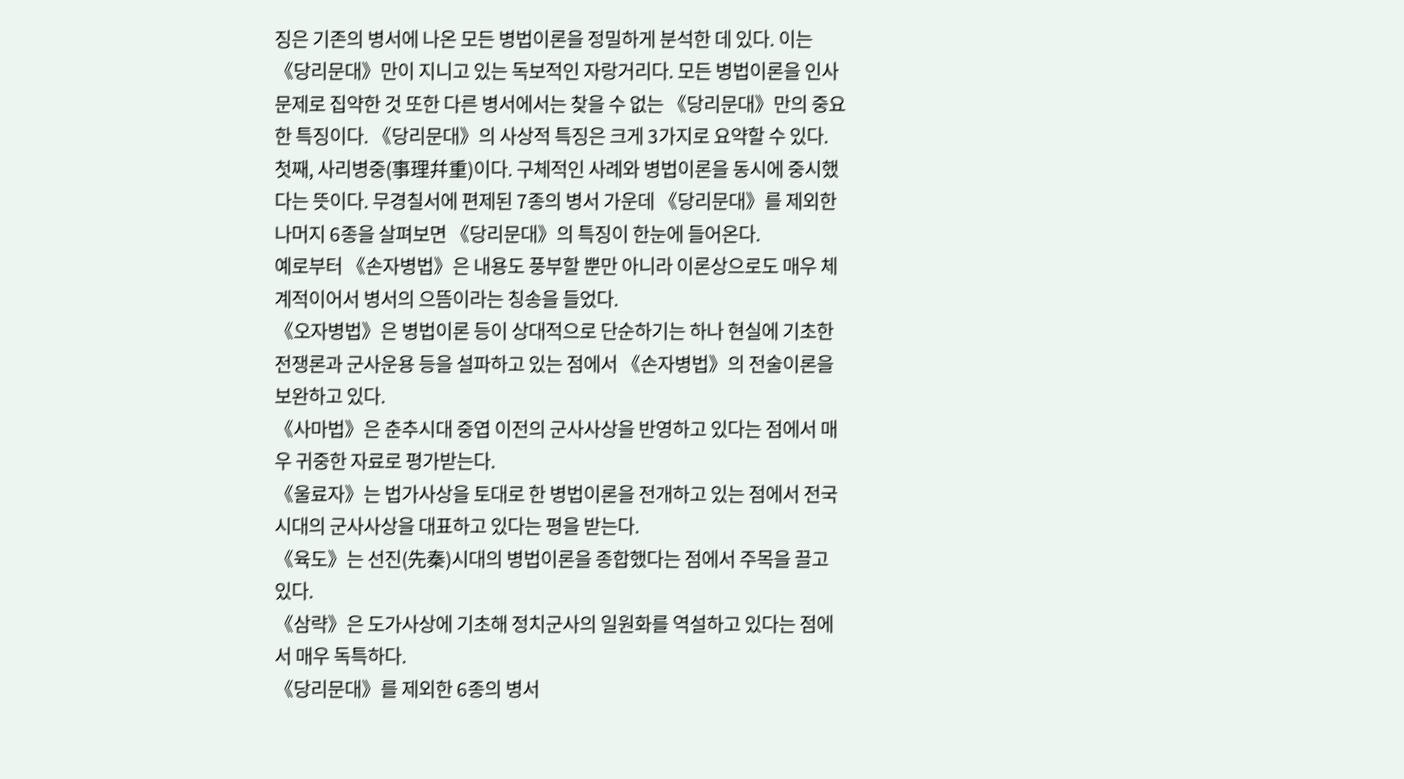징은 기존의 병서에 나온 모든 병법이론을 정밀하게 분석한 데 있다. 이는 《당리문대》만이 지니고 있는 독보적인 자랑거리다. 모든 병법이론을 인사문제로 집약한 것 또한 다른 병서에서는 찾을 수 없는 《당리문대》만의 중요한 특징이다. 《당리문대》의 사상적 특징은 크게 3가지로 요약할 수 있다.
첫째, 사리병중(事理幷重)이다. 구체적인 사례와 병법이론을 동시에 중시했다는 뜻이다. 무경칠서에 편제된 7종의 병서 가운데 《당리문대》를 제외한 나머지 6종을 살펴보면 《당리문대》의 특징이 한눈에 들어온다.
예로부터 《손자병법》은 내용도 풍부할 뿐만 아니라 이론상으로도 매우 체계적이어서 병서의 으뜸이라는 칭송을 들었다.
《오자병법》은 병법이론 등이 상대적으로 단순하기는 하나 현실에 기초한 전쟁론과 군사운용 등을 설파하고 있는 점에서 《손자병법》의 전술이론을 보완하고 있다.
《사마법》은 춘추시대 중엽 이전의 군사사상을 반영하고 있다는 점에서 매우 귀중한 자료로 평가받는다.
《울료자》는 법가사상을 토대로 한 병법이론을 전개하고 있는 점에서 전국시대의 군사사상을 대표하고 있다는 평을 받는다.
《육도》는 선진(先秦)시대의 병법이론을 종합했다는 점에서 주목을 끌고 있다.
《삼략》은 도가사상에 기초해 정치군사의 일원화를 역설하고 있다는 점에서 매우 독특하다.
《당리문대》를 제외한 6종의 병서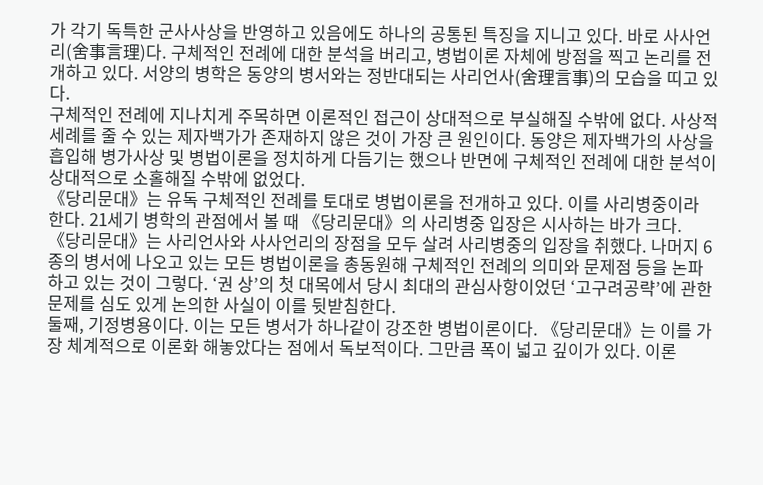가 각기 독특한 군사사상을 반영하고 있음에도 하나의 공통된 특징을 지니고 있다. 바로 사사언리(舍事言理)다. 구체적인 전례에 대한 분석을 버리고, 병법이론 자체에 방점을 찍고 논리를 전개하고 있다. 서양의 병학은 동양의 병서와는 정반대되는 사리언사(舍理言事)의 모습을 띠고 있다.
구체적인 전례에 지나치게 주목하면 이론적인 접근이 상대적으로 부실해질 수밖에 없다. 사상적 세례를 줄 수 있는 제자백가가 존재하지 않은 것이 가장 큰 원인이다. 동양은 제자백가의 사상을 흡입해 병가사상 및 병법이론을 정치하게 다듬기는 했으나 반면에 구체적인 전례에 대한 분석이 상대적으로 소홀해질 수밖에 없었다.
《당리문대》는 유독 구체적인 전례를 토대로 병법이론을 전개하고 있다. 이를 사리병중이라 한다. 21세기 병학의 관점에서 볼 때 《당리문대》의 사리병중 입장은 시사하는 바가 크다. 《당리문대》는 사리언사와 사사언리의 장점을 모두 살려 사리병중의 입장을 취했다. 나머지 6종의 병서에 나오고 있는 모든 병법이론을 총동원해 구체적인 전례의 의미와 문제점 등을 논파하고 있는 것이 그렇다. ‘권 상’의 첫 대목에서 당시 최대의 관심사항이었던 ‘고구려공략’에 관한 문제를 심도 있게 논의한 사실이 이를 뒷받침한다.
둘째, 기정병용이다. 이는 모든 병서가 하나같이 강조한 병법이론이다. 《당리문대》는 이를 가장 체계적으로 이론화 해놓았다는 점에서 독보적이다. 그만큼 폭이 넓고 깊이가 있다. 이론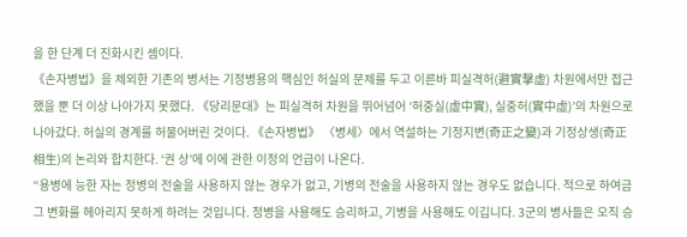을 한 단계 더 진화시킨 셈이다.
《손자병법》을 제외한 기존의 병서는 기정병용의 핵심인 허실의 문제를 두고 이른바 피실격허(避實擊虛) 차원에서만 접근했을 뿐 더 이상 나아가지 못했다. 《당리문대》는 피실격허 차원을 뛰어넘어 ‘허중실(虛中實), 실중허(實中虛)’의 차원으로 나아갔다. 허실의 경계를 허물어버린 것이다. 《손자병법》 〈병세〉에서 역설하는 기정지변(奇正之變)과 기정상생(奇正相生)의 논리와 합치한다. ‘권 상’에 이에 관한 이정의 언급이 나온다.
“용병에 능한 자는 정병의 전술을 사용하지 않는 경우가 없고, 기병의 전술을 사용하지 않는 경우도 없습니다. 적으로 하여금 그 변화를 헤아리지 못하게 하려는 것입니다. 정병을 사용해도 승리하고, 기병을 사용해도 이깁니다. 3군의 병사들은 오직 승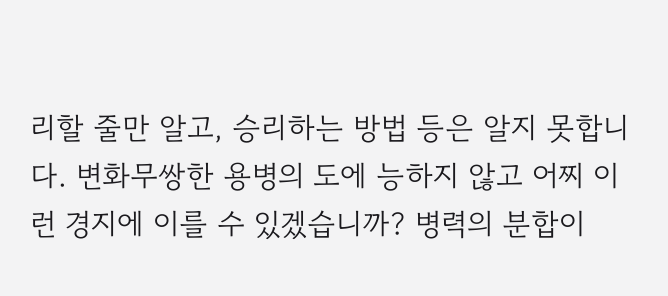리할 줄만 알고, 승리하는 방법 등은 알지 못합니다. 변화무쌍한 용병의 도에 능하지 않고 어찌 이런 경지에 이를 수 있겠습니까? 병력의 분합이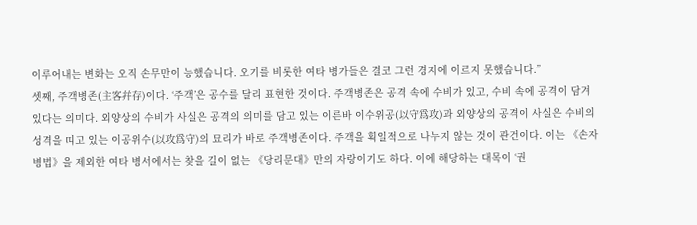이루어내는 변화는 오직 손무만이 능했습니다. 오기를 비롯한 여타 병가들은 결코 그런 경지에 이르지 못했습니다.”
셋째, 주객병존(主客幷存)이다. ‘주객’은 공수를 달리 표현한 것이다. 주객병존은 공격 속에 수비가 있고, 수비 속에 공격이 담겨 있다는 의미다. 외양상의 수비가 사실은 공격의 의미를 담고 있는 이른바 이수위공(以守爲攻)과 외양상의 공격이 사실은 수비의 성격을 띠고 있는 이공위수(以攻爲守)의 묘리가 바로 주객병존이다. 주객을 획일적으로 나누지 않는 것이 관건이다. 이는 《손자병법》을 제외한 여타 병서에서는 찾을 길이 없는 《당리문대》만의 자랑이기도 하다. 이에 해당하는 대목이 ‘권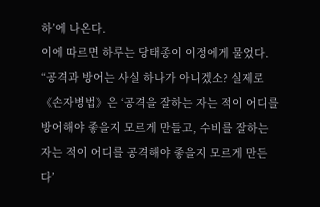하’에 나온다.
이에 따르면 하루는 당태종이 이정에게 물었다.
“공격과 방어는 사실 하나가 아니겠소? 실제로 《손자병법》은 ‘공격을 잘하는 자는 적이 어디를 방어해야 좋을지 모르게 만들고, 수비를 잘하는 자는 적이 어디를 공격해야 좋을지 모르게 만든다’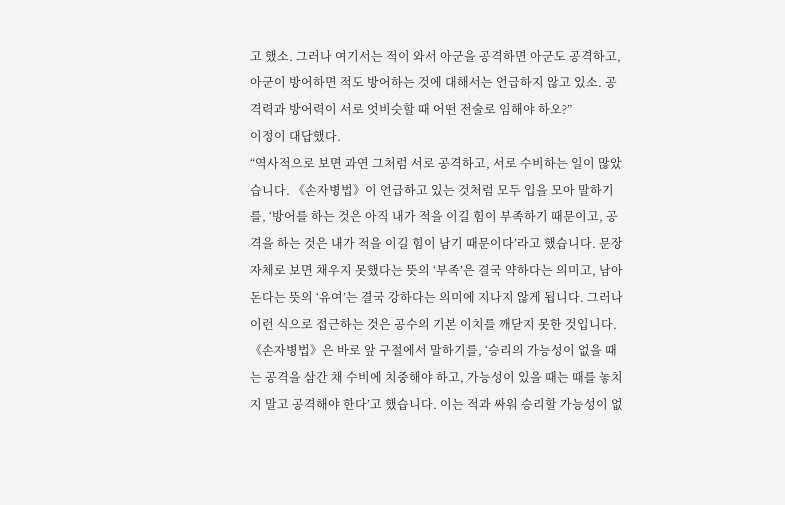고 했소. 그러나 여기서는 적이 와서 아군을 공격하면 아군도 공격하고, 아군이 방어하면 적도 방어하는 것에 대해서는 언급하지 않고 있소. 공격력과 방어력이 서로 엇비슷할 때 어떤 전술로 임해야 하오?”
이정이 대답했다.
“역사적으로 보면 과연 그처럼 서로 공격하고, 서로 수비하는 일이 많았습니다. 《손자병법》이 언급하고 있는 것처럼 모두 입을 모아 말하기를, ‘방어를 하는 것은 아직 내가 적을 이길 힘이 부족하기 때문이고, 공격을 하는 것은 내가 적을 이길 힘이 남기 때문이다’라고 했습니다. 문장 자체로 보면 채우지 못했다는 뜻의 ‘부족’은 결국 약하다는 의미고, 남아돈다는 뜻의 ‘유여’는 결국 강하다는 의미에 지나지 않게 됩니다. 그러나 이런 식으로 접근하는 것은 공수의 기본 이치를 깨닫지 못한 것입니다.
《손자병법》은 바로 앞 구절에서 말하기를, ‘승리의 가능성이 없을 때는 공격을 삼간 채 수비에 치중해야 하고, 가능성이 있을 때는 때를 놓치지 말고 공격해야 한다’고 했습니다. 이는 적과 싸워 승리할 가능성이 없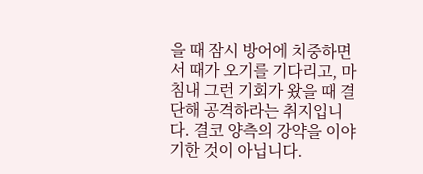을 때 잠시 방어에 치중하면서 때가 오기를 기다리고, 마침내 그런 기회가 왔을 때 결단해 공격하라는 취지입니다. 결코 양측의 강약을 이야기한 것이 아닙니다.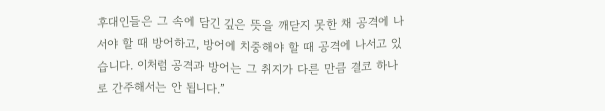후대인들은 그 속에 담긴 깊은 뜻을 깨닫지 못한 채 공격에 나서야 할 때 방어하고, 방어에 치중해야 할 때 공격에 나서고 있습니다. 이처럼 공격과 방어는 그 취지가 다른 만큼 결코 하나로 간주해서는 안 됩니다.”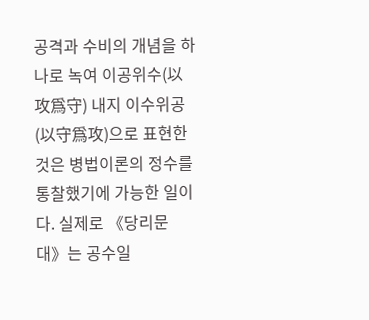공격과 수비의 개념을 하나로 녹여 이공위수(以攻爲守) 내지 이수위공 (以守爲攻)으로 표현한 것은 병법이론의 정수를 통찰했기에 가능한 일이다. 실제로 《당리문대》는 공수일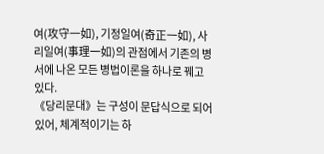여(攻守一如), 기정일여(奇正一如), 사리일여(事理一如)의 관점에서 기존의 병서에 나온 모든 병법이론을 하나로 꿰고 있다.
《당리문대》는 구성이 문답식으로 되어 있어, 체계적이기는 하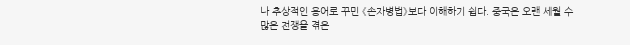나 추상적인 용어로 꾸민 《손자병법》보다 이해하기 쉽다. 중국은 오랜 세월 수많은 전쟁을 겪은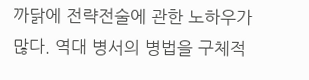까닭에 전략전술에 관한 노하우가 많다. 역대 병서의 병법을 구체적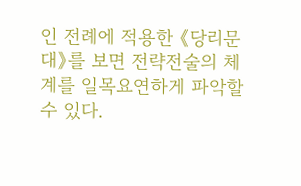인 전례에 적용한 《당리문대》를 보면 전략전술의 체계를 일목요연하게 파악할 수 있다.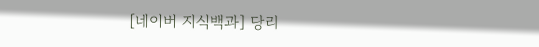[네이버 지식백과] 당리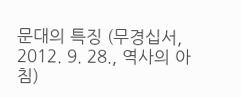문대의 특징 (무경십서, 2012. 9. 28., 역사의 아침)